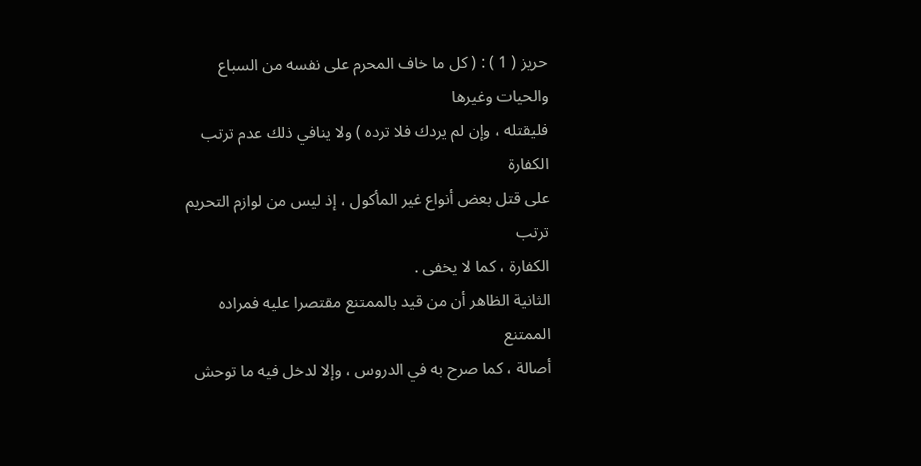حريز ( 1 ) : ( كل ما خاف المحرم على نفسه من السباع والحيات وغيرها
فليقتله ، وإن لم يردك فلا ترده ) ولا ينافي ذلك عدم ترتب الكفارة
على قتل بعض أنواع غير المأكول ، إذ ليس من لوازم التحريم ترتب
الكفارة ، كما لا يخفى .
الثانية الظاهر أن من قيد بالممتنع مقتصرا عليه فمراده الممتنع
أصالة ، كما صرح به في الدروس ، وإلا لدخل فيه ما توحش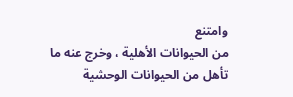وامتنع
من الحيوانات الأهلية ، وخرج عنه ما تأهل من الحيوانات الوحشية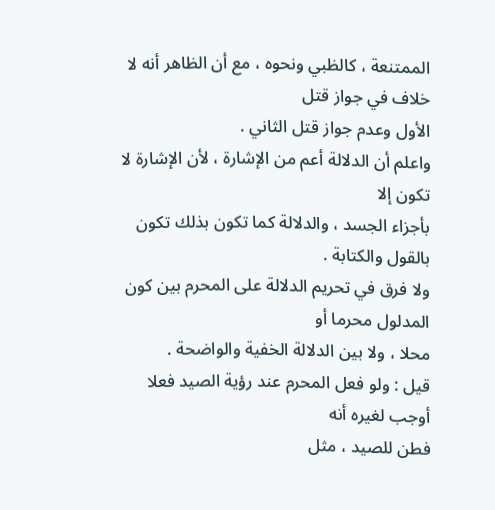الممتنعة ، كالظبي ونحوه ، مع أن الظاهر أنه لا خلاف في جواز قتل
الأول وعدم جواز قتل الثاني .
واعلم أن الدلالة أعم من الإشارة ، لأن الإشارة لا تكون إلا
بأجزاء الجسد ، والدلالة كما تكون بذلك تكون بالقول والكتابة .
ولا فرق في تحريم الدلالة على المحرم بين كون المدلول محرما أو
محلا ، ولا بين الدلالة الخفية والواضحة .
قيل : ولو فعل المحرم عند رؤية الصيد فعلا أوجب لغيره أنه
فطن للصيد ، مثل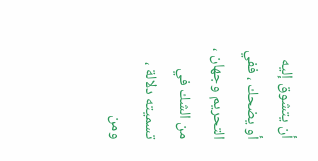أن يتشوق إليه أو يضحك ، ففي التحريم وجهان ،
من الشك في تسميته دلالة ، ومن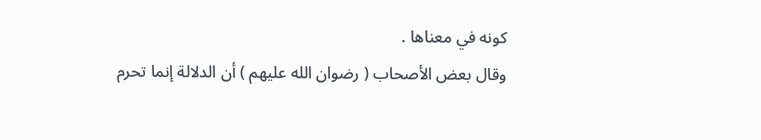كونه في معناها .
وقال بعض الأصحاب ( رضوان الله عليهم ) أن الدلالة إنما تحرم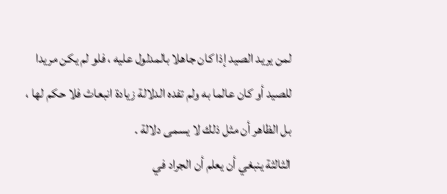لمن يريد الصيد إذا كان جاهلا بالمدلول عليه ، فلو لم يكن مريدا
للصيد أو كان عالما به ولم تفده الدلالة زيادة انبعاث فلا حكم لها ،
بل الظاهر أن مثل ذلك لا يسمى دلالة .
الثالثة ينبغي أن يعلم أن الجراد في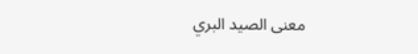معنى الصيد البري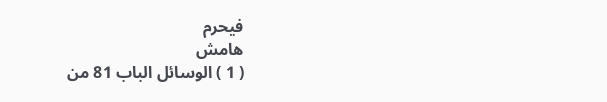فيحرم
هامش
( 1 ) الوسائل الباب 81 من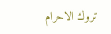تروك الاحرام